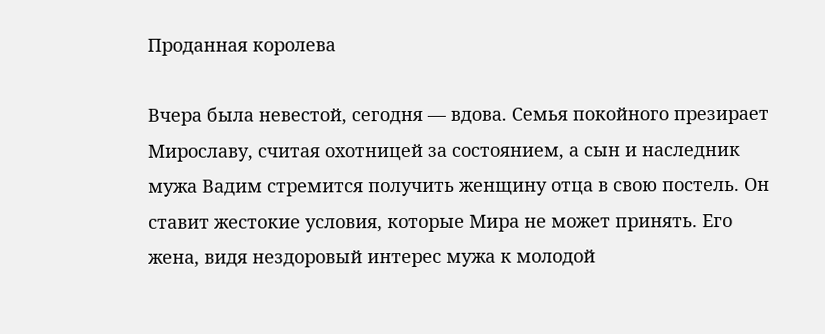Проданная королева

Вчера была невестой, сегодня — вдова. Семья покойного презирает Мирославу, считая охотницей за состоянием, а сын и наследник мужа Вадим стремится получить женщину отца в свою постель. Он ставит жестокие условия, которые Мира не может принять. Его жена, видя нездоровый интерес мужа к молодой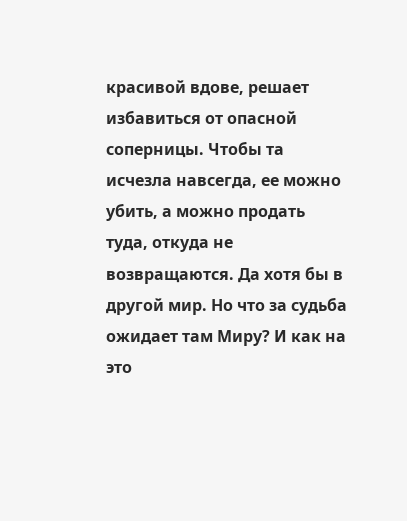красивой вдове, решает избавиться от опасной соперницы. Чтобы та исчезла навсегда, ее можно убить, а можно продать туда, откуда не возвращаются. Да хотя бы в другой мир. Но что за судьба ожидает там Миру? И как на это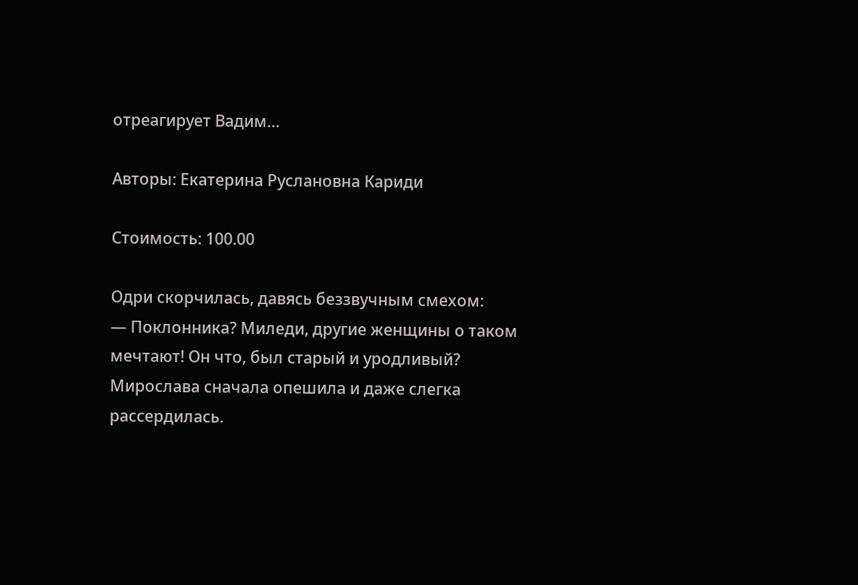отреагирует Вадим…

Авторы: Екатерина Руслановна Кариди

Стоимость: 100.00

Одри скорчилась, давясь беззвучным смехом:
— Поклонника? Миледи, другие женщины о таком мечтают! Он что, был старый и уродливый?
Мирослава сначала опешила и даже слегка рассердилась.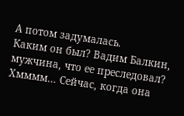А потом задумалась.
Каким он был? Вадим Балкин, мужчина, что ее преследовал?
Хмммм… Сейчас, когда она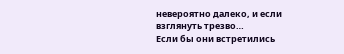невероятно далеко, и если взглянуть трезво…
Если бы они встретились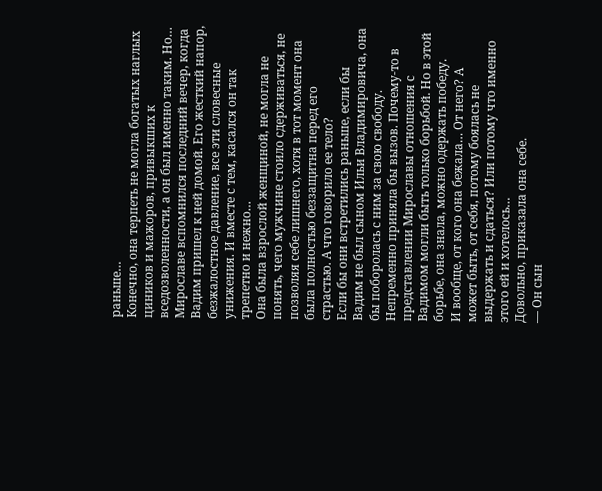раньше…
Конечно, она терпеть не могла богатых наглых циников и мажоров, привыкших к вседозволенности, а он был именно таким. Но…
Мирославе вспомнился последний вечер, когда Вадим пришел к ней домой. Его жесткий напор, безжалостное давление, все эти словесные унижения. И вместе с тем, касался он так трепетно и нежно…
Она была взрослой женщиной, не могла не понять, чего мужчине стоило сдерживаться, не позволяя себе лишнего, хотя в тот момент она была полностью беззащитна перед его страстью. А что говорило ее тело?
Если бы они встретились раньше, если бы Вадим не был сыном Ильи Владимировича, она бы поборолась с ним за свою свободу. Непременно приняла бы вызов. Почему-то в представлении Мирославы отношения с Вадимом могли быть только борьбой. Но в этой борьбе, она знала, можно одержать победу.
И вообще, от кого она бежала… От него? А может быть, от себя, потому боялась не выдержать и сдаться? Или потому что именно этого ей и хотелось…
Довольно, приказала она себе.
— Он сын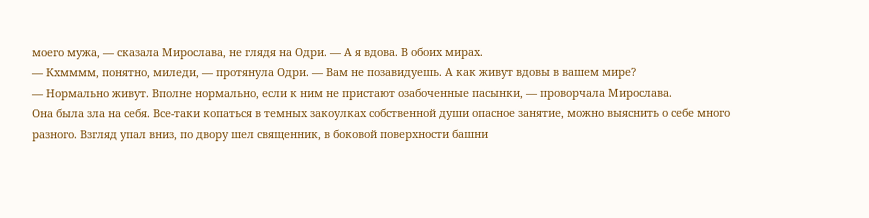моего мужа, — сказала Мирослава, не глядя на Одри. — А я вдова. В обоих мирах.
— Кхмммм, понятно, миледи, — протянула Одри. — Вам не позавидуешь. А как живут вдовы в вашем мире?
— Нормально живут. Вполне нормально, если к ним не пристают озабоченные пасынки, — проворчала Мирослава.
Она была зла на себя. Все-таки копаться в темных закоулках собственной души опасное занятие, можно выяснить о себе много разного. Взгляд упал вниз, по двору шел священник, в боковой поверхности башни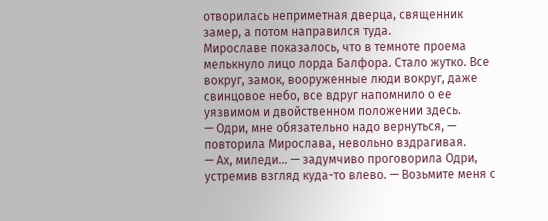отворилась неприметная дверца, священник замер, а потом направился туда.
Мирославе показалось, что в темноте проема мелькнуло лицо лорда Балфора. Стало жутко. Все вокруг, замок, вооруженные люди вокруг, даже свинцовое небо, все вдруг напомнило о ее уязвимом и двойственном положении здесь.
— Одри, мне обязательно надо вернуться, — повторила Мирослава, невольно вздрагивая.
— Ах, миледи… — задумчиво проговорила Одри, устремив взгляд куда-то влево. — Возьмите меня с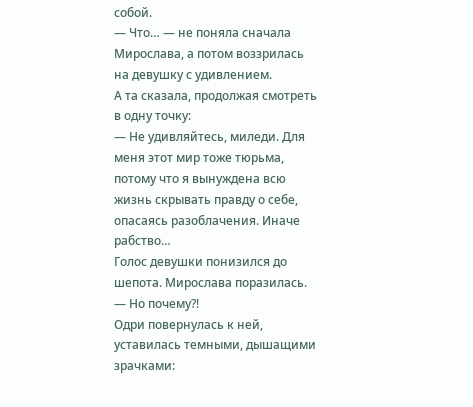собой.
— Что… — не поняла сначала Мирослава, а потом воззрилась на девушку с удивлением.
А та сказала, продолжая смотреть в одну точку:
— Не удивляйтесь, миледи. Для меня этот мир тоже тюрьма, потому что я вынуждена всю жизнь скрывать правду о себе, опасаясь разоблачения. Иначе рабство…
Голос девушки понизился до шепота. Мирослава поразилась.
— Но почему?!
Одри повернулась к ней, уставилась темными, дышащими зрачками: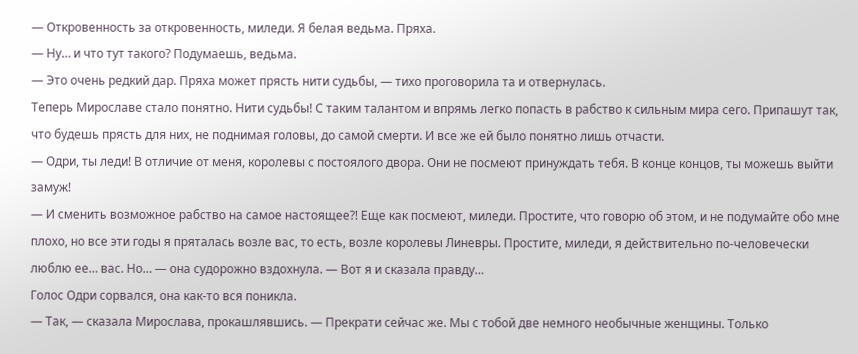— Откровенность за откровенность, миледи. Я белая ведьма. Пряха.
— Ну… и что тут такого? Подумаешь, ведьма.
— Это очень редкий дар. Пряха может прясть нити судьбы, — тихо проговорила та и отвернулась.
Теперь Мирославе стало понятно. Нити судьбы! С таким талантом и впрямь легко попасть в рабство к сильным мира сего. Припашут так, что будешь прясть для них, не поднимая головы, до самой смерти. И все же ей было понятно лишь отчасти.
— Одри, ты леди! В отличие от меня, королевы с постоялого двора. Они не посмеют принуждать тебя. В конце концов, ты можешь выйти замуж!
— И сменить возможное рабство на самое настоящее?! Еще как посмеют, миледи. Простите, что говорю об этом, и не подумайте обо мне плохо, но все эти годы я пряталась возле вас, то есть, возле королевы Линевры. Простите, миледи, я действительно по-человечески люблю ее… вас. Но… — она судорожно вздохнула. — Вот я и сказала правду…
Голос Одри сорвался, она как-то вся поникла.
— Так, — сказала Мирослава, прокашлявшись. — Прекрати сейчас же. Мы с тобой две немного необычные женщины. Только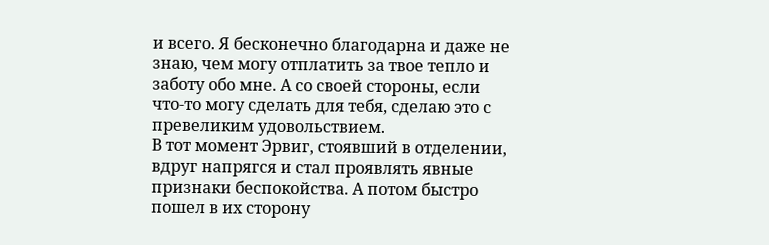и всего. Я бесконечно благодарна и даже не знаю, чем могу отплатить за твое тепло и заботу обо мне. А со своей стороны, если что-то могу сделать для тебя, сделаю это с превеликим удовольствием.
В тот момент Эрвиг, стоявший в отделении, вдруг напрягся и стал проявлять явные признаки беспокойства. А потом быстро пошел в их сторону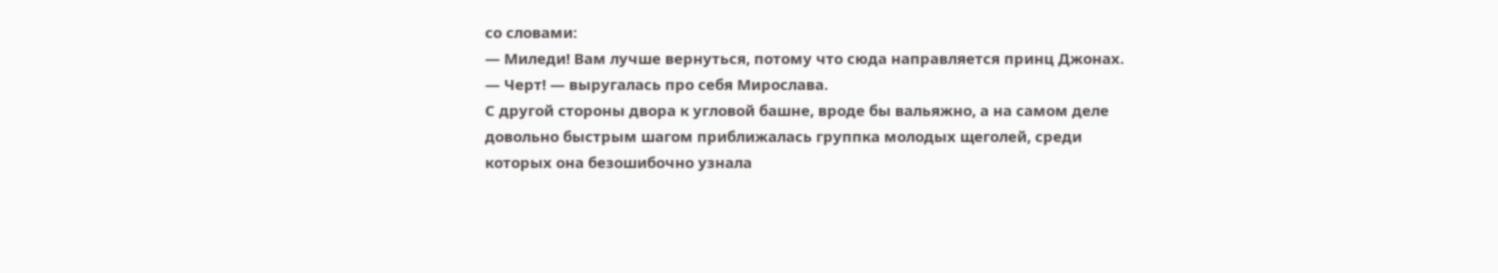со словами:
— Миледи! Вам лучше вернуться, потому что сюда направляется принц Джонах.
— Черт! — выругалась про себя Мирослава.
С другой стороны двора к угловой башне, вроде бы вальяжно, а на самом деле довольно быстрым шагом приближалась группка молодых щеголей, среди которых она безошибочно узнала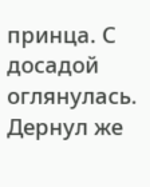принца. С досадой оглянулась. Дернул же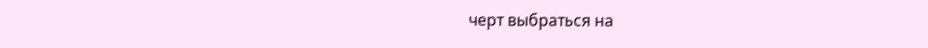черт выбраться на